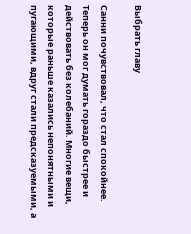Выбрать главу

Санни почувствовал, что стал спокойнее. Теперь он мог думать гораздо быстрее и действовать без колебаний. Многие вещи, которые раньше казались непонятными и пугающими, вдруг стали предсказуемыми, а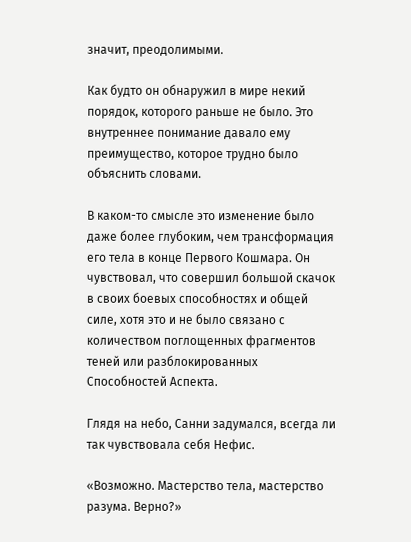значит, преодолимыми.

Как будто он обнаружил в мире некий порядок, которого раньше не было. Это внутреннее понимание давало ему преимущество, которое трудно было объяснить словами.

В каком-то смысле это изменение было даже более глубоким, чем трансформация его тела в конце Первого Кошмара. Он чувствовал, что совершил большой скачок в своих боевых способностях и общей силе, хотя это и не было связано с количеством поглощенных фрагментов теней или разблокированных Способностей Аспекта.

Глядя на небо, Санни задумался, всегда ли так чувствовала себя Нефис.

«Возможно. Мастерство тела, мастерство разума. Верно?»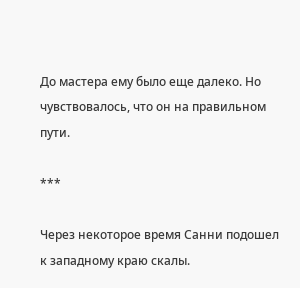До мастера ему было еще далеко. Но чувствовалось, что он на правильном пути.

***

Через некоторое время Санни подошел к западному краю скалы.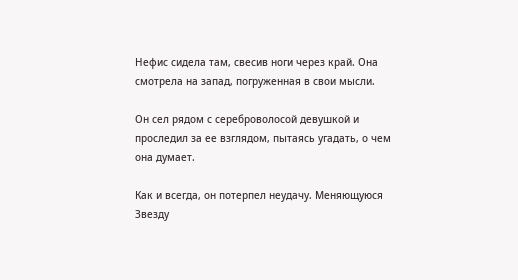Нефис сидела там, свесив ноги через край. Она смотрела на запад, погруженная в свои мысли.

Он сел рядом с сереброволосой девушкой и проследил за ее взглядом, пытаясь угадать, о чем она думает.

Как и всегда, он потерпел неудачу. Меняющуюся Звезду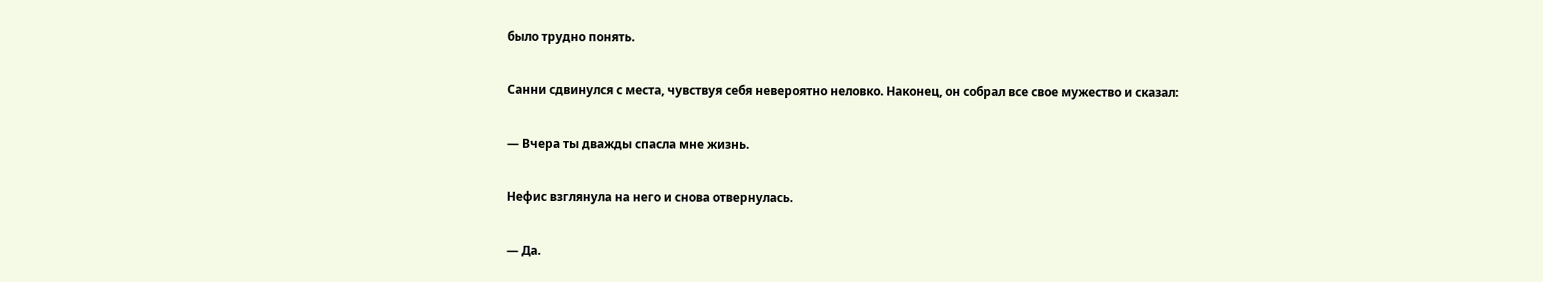было трудно понять.

Санни сдвинулся с места, чувствуя себя невероятно неловко. Наконец, он собрал все свое мужество и сказал:

— Вчера ты дважды спасла мне жизнь.

Нефис взглянула на него и снова отвернулась.

— Да.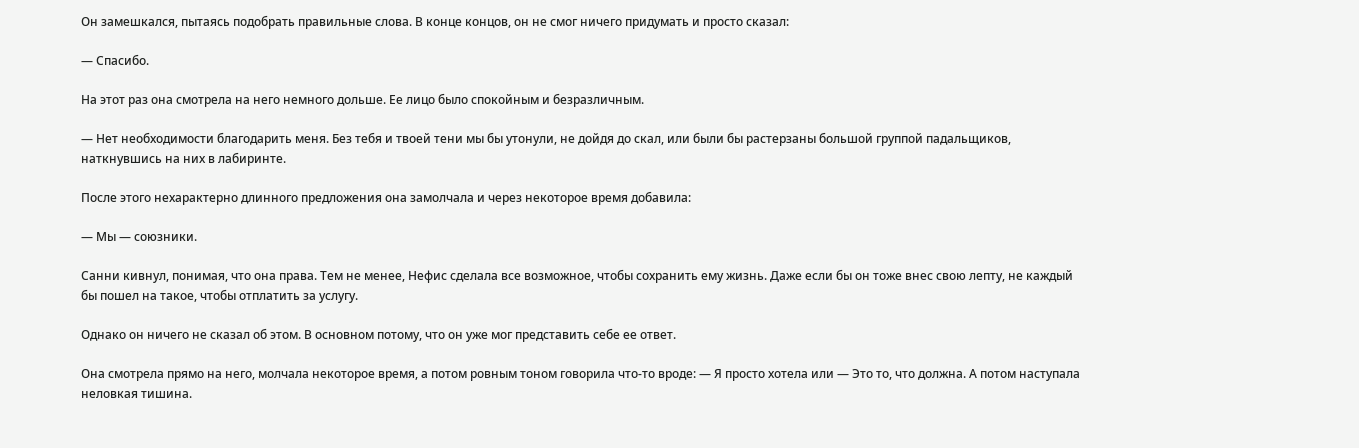Он замешкался, пытаясь подобрать правильные слова. В конце концов, он не смог ничего придумать и просто сказал:

— Спасибо.

На этот раз она смотрела на него немного дольше. Ее лицо было спокойным и безразличным.

— Нет необходимости благодарить меня. Без тебя и твоей тени мы бы утонули, не дойдя до скал, или были бы растерзаны большой группой падальщиков, наткнувшись на них в лабиринте.

После этого нехарактерно длинного предложения она замолчала и через некоторое время добавила:

— Мы — союзники.

Санни кивнул, понимая, что она права. Тем не менее, Нефис сделала все возможное, чтобы сохранить ему жизнь. Даже если бы он тоже внес свою лепту, не каждый бы пошел на такое, чтобы отплатить за услугу.

Однако он ничего не сказал об этом. В основном потому, что он уже мог представить себе ее ответ.

Она смотрела прямо на него, молчала некоторое время, а потом ровным тоном говорила что-то вроде: — Я просто хотела или — Это то, что должна. А потом наступала неловкая тишина.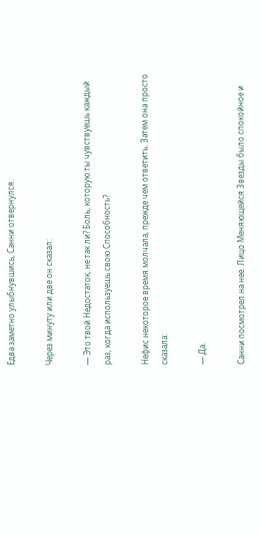Едва заметно улыбнувшись, Санни отвернулся.

Через минуту или две он сказал:

— Это твой Недостаток, не так ли? Боль, которую ты чувствуешь каждый раз, когда используешь свою Способность?

Нефис некоторое время молчала, прежде чем ответить. Затем она просто сказала:

— Да.

Санни посмотрел на нее. Лицо Меняющейся Звезды было спокойное и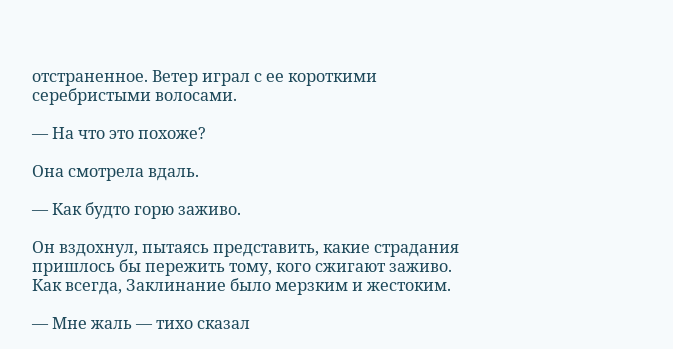отстраненное. Ветер играл с ее короткими серебристыми волосами.

— На что это похоже?

Она смотрела вдаль.

— Как будто горю заживо.

Он вздохнул, пытаясь представить, какие страдания пришлось бы пережить тому, кого сжигают заживо. Как всегда, Заклинание было мерзким и жестоким.

— Мне жаль — тихо сказал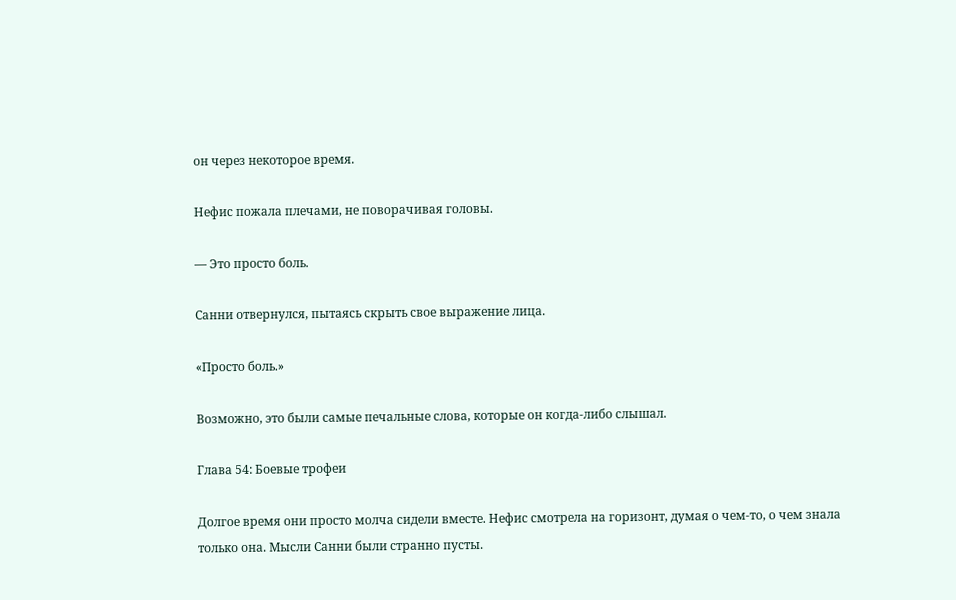он через некоторое время.

Нефис пожала плечами, не поворачивая головы.

— Это просто боль.

Санни отвернулся, пытаясь скрыть свое выражение лица.

«Просто боль.»

Возможно, это были самые печальные слова, которые он когда-либо слышал.

Глава 54: Боевые трофеи

Долгое время они просто молча сидели вместе. Нефис смотрела на горизонт, думая о чем-то, о чем знала только она. Мысли Санни были странно пусты.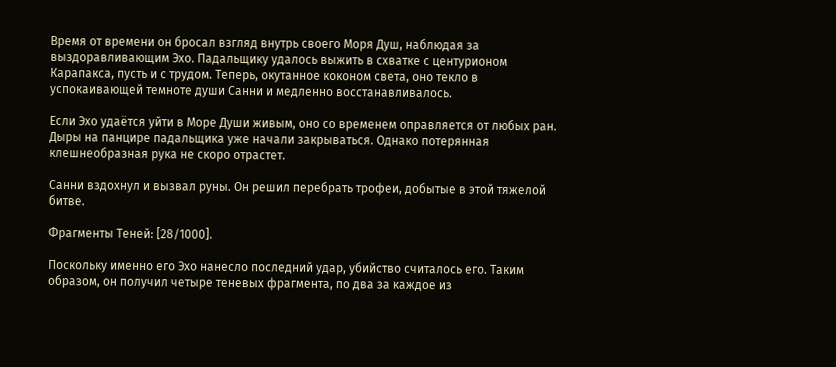Время от времени он бросал взгляд внутрь своего Моря Душ, наблюдая за выздоравливающим Эхо. Падальщику удалось выжить в схватке с центурионом Карапакса, пусть и с трудом. Теперь, окутанное коконом света, оно текло в успокаивающей темноте души Санни и медленно восстанавливалось.

Если Эхо удаётся уйти в Море Души живым, оно со временем оправляется от любых ран. Дыры на панцире падальщика уже начали закрываться. Однако потерянная клешнеобразная рука не скоро отрастет.

Санни вздохнул и вызвал руны. Он решил перебрать трофеи, добытые в этой тяжелой битве.

Фрагменты Теней: [28/1000].

Поскольку именно его Эхо нанесло последний удар, убийство считалось его. Таким образом, он получил четыре теневых фрагмента, по два за каждое из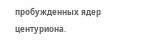пробужденных ядер центуриона.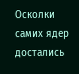Осколки самих ядер достались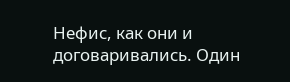Нефис, как они и договаривались. Один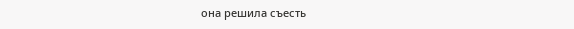она решила съесть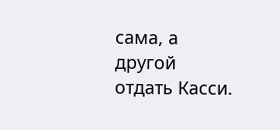сама, а другой отдать Касси.